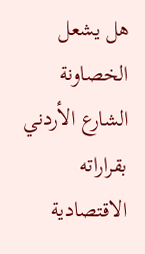هل يشعل الخصاونة الشارع الأردني بقراراته الاقتصادية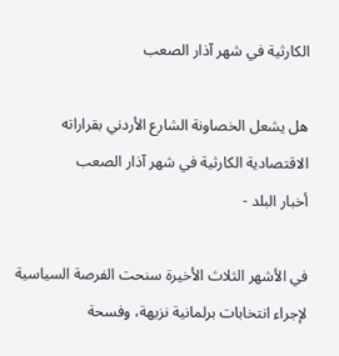الكارثية في شهر آذار الصعب

هل يشعل الخصاونة الشارع الأردني بقراراته الاقتصادية الكارثية في شهر آذار الصعب
أخبار البلد -

في الأشهر الثلاث الأخيرة سنحت الفرصة السياسية لإجراء انتخابات برلمانية نزيهة، وفسحة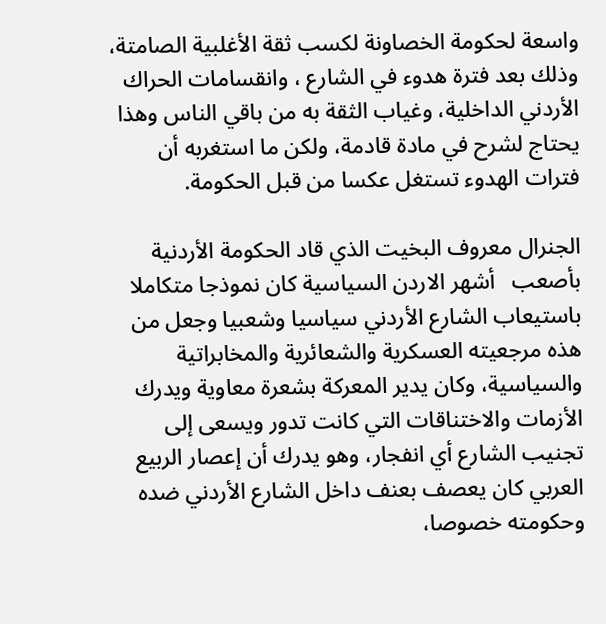واسعة لحكومة الخصاونة لكسب ثقة الأغلبية الصامتة، وذلك بعد فترة هدوء في الشارع ، وانقسامات الحراك الأردني الداخلية، وغياب الثقة به من باقي الناس وهذا يحتاج لشرح في مادة قادمة، ولكن ما استغربه أن فترات الهدوء تستغل عكسا من قبل الحكومة.

الجنرال معروف البخيت الذي قاد الحكومة الأردنية بأصعب   أشهر الاردن السياسية كان نموذجا متكاملا باستيعاب الشارع الأردني سياسيا وشعبيا وجعل من هذه مرجعيته العسكرية والشعائرية والمخابراتية والسياسية، وكان يدير المعركة بشعرة معاوية ويدرك الأزمات والاختناقات التي كانت تدور ويسعى إلى تجنيب الشارع أي انفجار، وهو يدرك أن إعصار الربيع العربي كان يعصف بعنف داخل الشارع الأردني ضده وحكومته خصوصا،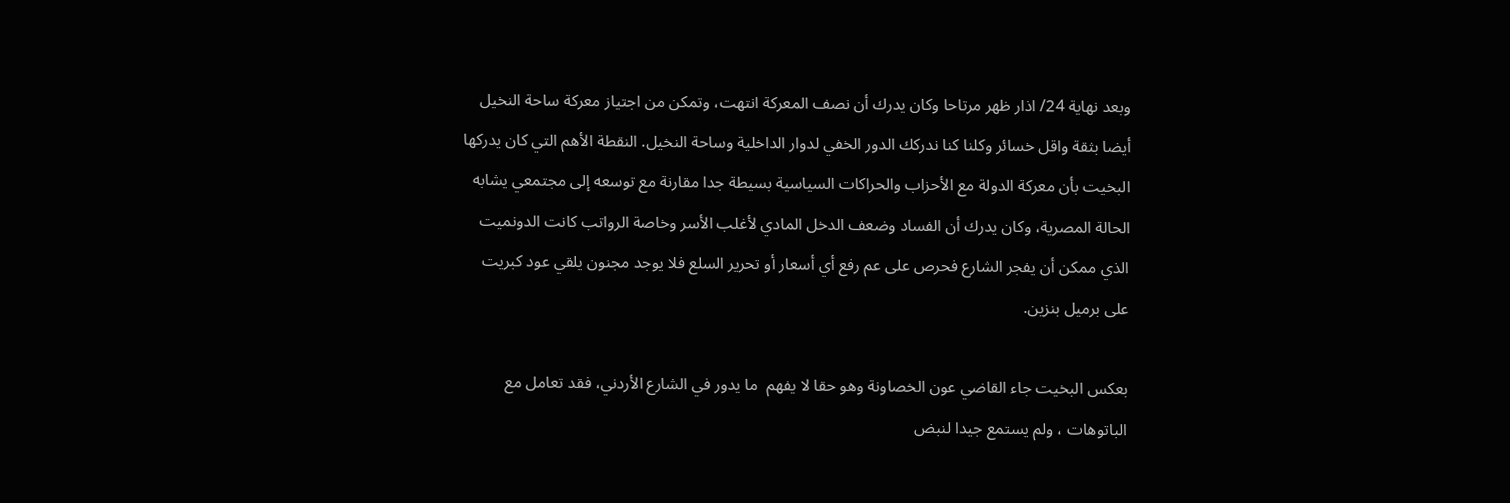وبعد نهاية 24/ اذار ظهر مرتاحا وكان يدرك أن نصف المعركة انتهت، وتمكن من اجتياز معركة ساحة النخيل أيضا بثقة واقل خسائر وكلنا كنا ندركك الدور الخفي لدوار الداخلية وساحة النخيل. النقطة الأهم التي كان يدركها البخيت بأن معركة الدولة مع الأحزاب والحراكات السياسية بسيطة جدا مقارنة مع توسعه إلى مجتمعي يشابه الحالة المصرية، وكان يدرك أن الفساد وضعف الدخل المادي لأغلب الأسر وخاصة الرواتب كانت الدونميت الذي ممكن أن يفجر الشارع فحرص على عم رفع أي أسعار أو تحرير السلع فلا يوجد مجنون يلقي عود كبريت على برميل بنزين.

بعكس البخيت جاء القاضي عون الخصاونة وهو حقا لا يفهم  ما يدور في الشارع الأردني، فقد تعامل مع الباتوهات ، ولم يستمع جيدا لنبض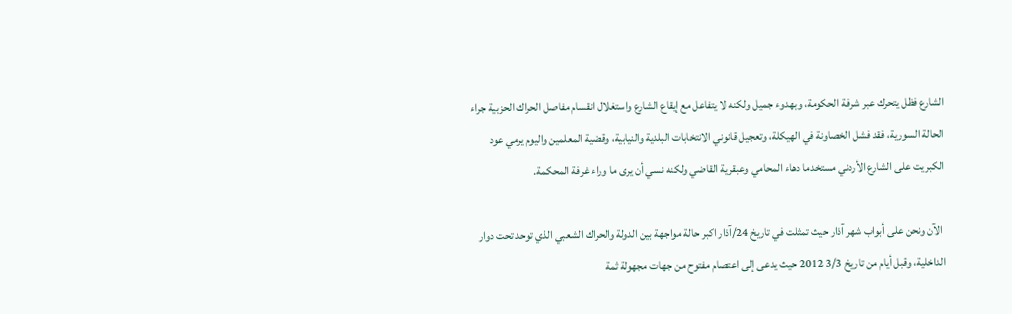الشارع فظل يتحرك عبر شرفة الحكومة، وبهدوء جميل ولكنه لا يتفاعل مع إيقاع الشارع واستغلال انقسام مفاصل الحراك الحزبية جراء الحالة السورية، فقد فشل الخصاونة في الهيكلة، وتعجيل قانوني الانتخابات البلدية والنيابية، وقضية المعلمين واليوم يرمي عود الكبريت على الشارع الأردني مستخدما دهاء المحامي وعبقرية القاضي ولكنه نسي أن يرى ما وراء غرفة المحكمة.

 الآن ونحن على أبواب شهر آذار حيث تمثلت في تاريخ 24/آذار اكبر حالة مواجهة بين الدولة والحراك الشعبي الذي توحد تحت دوار الداخلية، وقبل أيام من تاريخ 3/3 2012 حيث يدعى إلى اعتصام مفتوح من جهات مجهولة ثمة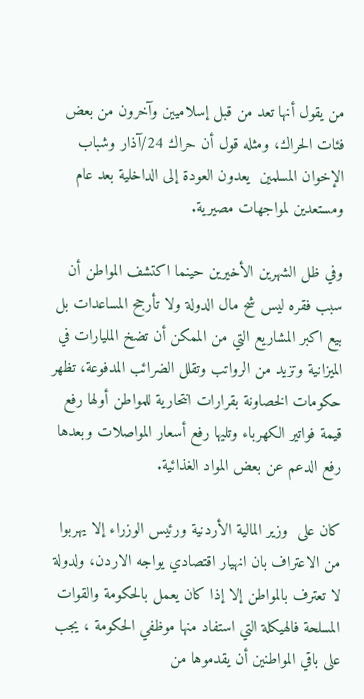من يقول أنها تعد من قبل إسلاميين وآخرون من بعض فئات الحراك، ومثله قول أن حراك 24/آذار وشباب الإخوان المسلمين  يعدون العودة إلى الداخلية بعد عام ومستعدين لمواجهات مصيرية.

وفي ظل الشهرين الأخيرين حينما اكتشف المواطن أن سبب فقره ليس شح مال الدولة ولا تأرجح المساعدات بل بيع اكبر المشاريع التي من الممكن أن تضخ المليارات في الميزانية وتزيد من الرواتب وتقلل الضرائب المدفوعة، تظهر حكومات الخصاونة بقرارات انتحارية للمواطن أولها رفع قيمة فواتير الكهرباء وتليها رفع أسعار المواصلات وبعدها رفع الدعم عن بعض المواد الغذائية.

كان على  وزير المالية الأردنية ورئيس الوزراء إلا يهربوا من الاعتراف بان انهيار اقتصادي يواجه الاردن، ولدولة لا تعترف بالمواطن إلا إذا كان يعمل بالحكومة والقوات المسلحة فالهيكلة التي استفاد منها موظفي الحكومة ، يجب على باقي المواطنين أن يقدموها من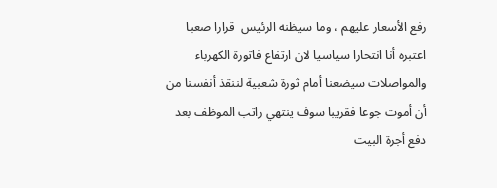رفع الأسعار عليهم ، وما سيظنه الرئيس  قرارا صعبا اعتبره أنا انتحارا سياسيا لان ارتفاع فاتورة الكهرباء والمواصلات سيضعنا أمام ثورة شعبية لننقذ أنفسنا من أن أموت جوعا فقريبا سوف ينتهي راتب الموظف بعد دفع أجرة البيت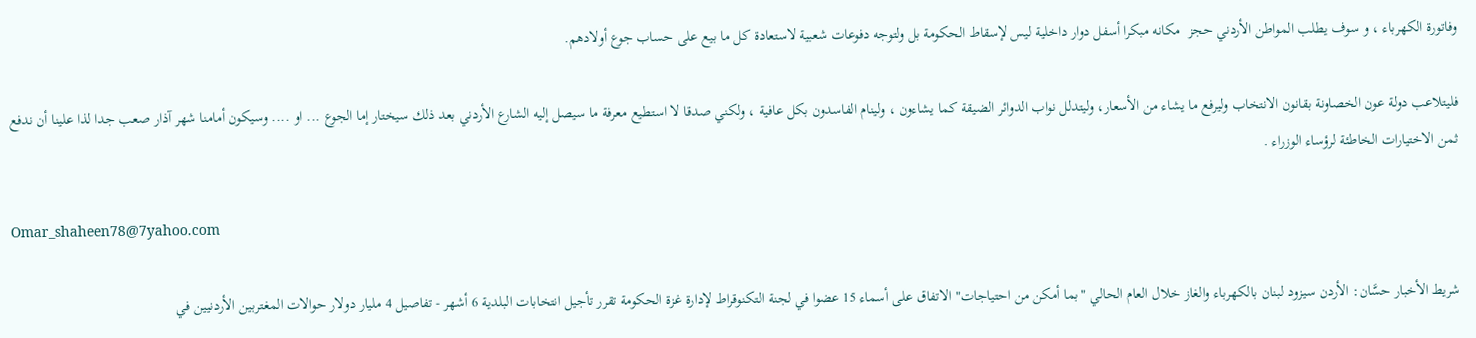وفاتورة الكهرباء ، و سوف يطلب المواطن الأردني حجز  مكانه مبكرا أسفل دوار داخلية ليس لإسقاط الحكومة بل ولتوجه دفوعات شعبية لاستعادة كل ما بيع على حساب جوع أولادهم.

فليتلاعب دولة عون الخصاونة بقانون الانتخاب وليرفع ما يشاء من الأسعار، وليتدلل نواب الدوائر الضيقة كما يشاءون ، ولينام الفاسدون بكل عافية ، ولكني صدقا لا استطيع معرفة ما سيصل إليه الشارع الأردني بعد ذلك سيختار إما الجوع ... او .... وسيكون أمامنا شهر آذار صعب جدا لذا علينا أن ندفع ثمن الاختيارات الخاطئة لرؤساء الوزراء .

Omar_shaheen78@7yahoo.com

شريط الأخبار حسَّان: الأردن سيزود لبنان بالكهرباء والغاز خلال العام الحالي "بما أمكن من احتياجات" الاتفاق على أسماء 15 عضوا في لجنة التكنوقراط لإدارة غزة الحكومة تقرر تأجيل انتخابات البلدية 6 أشهر - تفاصيل 4 مليار دولار حوالات المغتربين الأردنيين في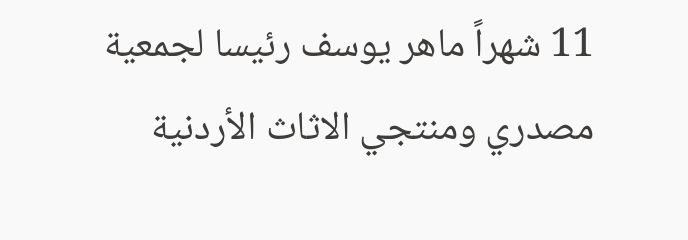11 شهراً ماهر يوسف رئيسا لجمعية مصدري ومنتجي الاثاث الأردنية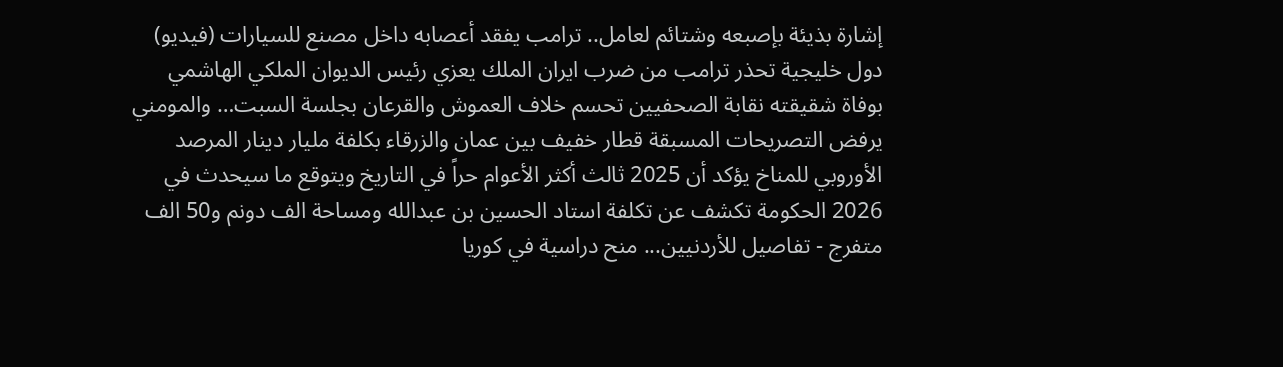إشارة بذيئة بإصبعه وشتائم لعامل.. ترامب يفقد أعصابه داخل مصنع للسيارات (فيديو) دول خليجية تحذر ترامب من ضرب ايران الملك يعزي رئيس الديوان الملكي الهاشمي بوفاة شقيقته نقابة الصحفيين تحسم خلاف العموش والقرعان بجلسة السبت… والمومني يرفض التصريحات المسبقة قطار خفيف بين عمان والزرقاء بكلفة مليار دينار المرصد الأوروبي للمناخ يؤكد أن 2025 ثالث أكثر الأعوام حراً في التاريخ ويتوقع ما سيحدث في 2026 الحكومة تكشف عن تكلفة استاد الحسين بن عبدالله ومساحة الف دونم و50 الف متفرج - تفاصيل للأردنيين... منح دراسية في كوريا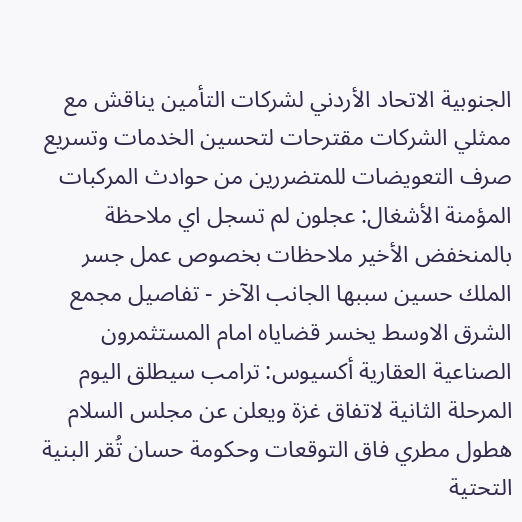الجنوبية الاتحاد الأردني لشركات التأمين يناقش مع ممثلي الشركات مقترحات لتحسين الخدمات وتسريع صرف التعويضات للمتضررين من حوادث المركبات المؤمنة الأشغال: عجلون لم تسجل اي ملاحظة بالمنخفض الأخير ملاحظات بخصوص عمل جسر الملك حسين سببها الجانب الآخر - تفاصيل مجمع الشرق الاوسط يخسر قضاياه امام المستثمرون الصناعية العقارية أكسيوس: ترامب سيطلق اليوم المرحلة الثانية لاتفاق غزة ويعلن عن مجلس السلام هطول مطري فاق التوقعات وحكومة حسان تُقر البنية التحتية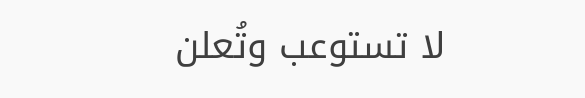لا تستوعب وتُعلن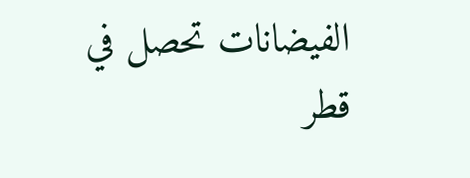الفيضانات تحصل في قطر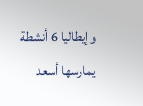وإيطاليا 6 أنشطة يمارسها أسعد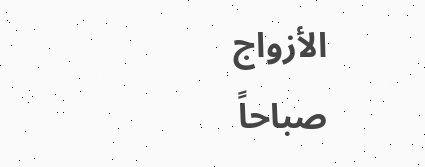الأزواج صباحاً